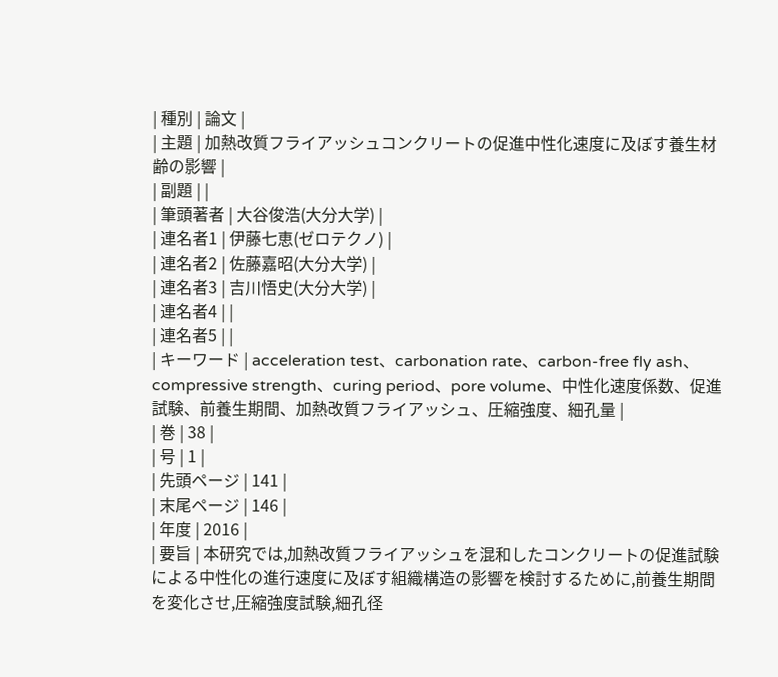| 種別 | 論文 |
| 主題 | 加熱改質フライアッシュコンクリートの促進中性化速度に及ぼす養生材齢の影響 |
| 副題 | |
| 筆頭著者 | 大谷俊浩(大分大学) |
| 連名者1 | 伊藤七恵(ゼロテクノ) |
| 連名者2 | 佐藤嘉昭(大分大学) |
| 連名者3 | 吉川悟史(大分大学) |
| 連名者4 | |
| 連名者5 | |
| キーワード | acceleration test、carbonation rate、carbon-free fly ash、compressive strength、curing period、pore volume、中性化速度係数、促進試験、前養生期間、加熱改質フライアッシュ、圧縮強度、細孔量 |
| 巻 | 38 |
| 号 | 1 |
| 先頭ページ | 141 |
| 末尾ページ | 146 |
| 年度 | 2016 |
| 要旨 | 本研究では,加熱改質フライアッシュを混和したコンクリートの促進試験による中性化の進行速度に及ぼす組織構造の影響を検討するために,前養生期間を変化させ,圧縮強度試験,細孔径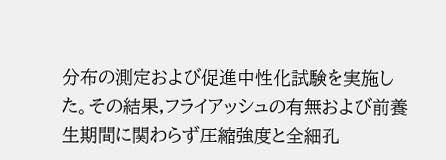分布の測定および促進中性化試験を実施した。その結果,フライアッシュの有無および前養生期間に関わらず圧縮強度と全細孔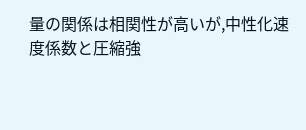量の関係は相関性が高いが,中性化速度係数と圧縮強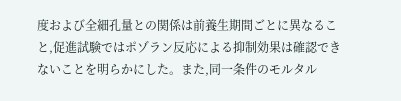度および全細孔量との関係は前養生期間ごとに異なること,促進試験ではポゾラン反応による抑制効果は確認できないことを明らかにした。また,同一条件のモルタル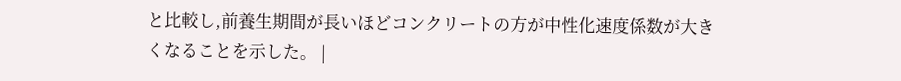と比較し,前養生期間が長いほどコンクリートの方が中性化速度係数が大きくなることを示した。 |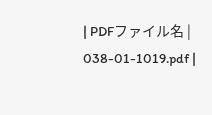| PDFファイル名 | 038-01-1019.pdf |